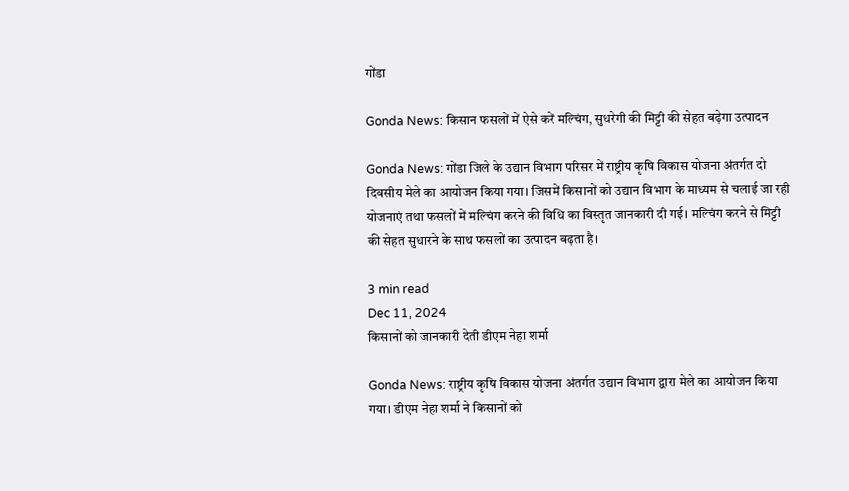गोंडा

Gonda News: किसान फसलों में ऐसे करें मल्चिंग, सुधरेगी की मिट्टी की सेहत बढ़ेगा उत्पादन

Gonda News: गोंडा जिले के उद्यान विभाग परिसर में राष्ट्रीय कृषि विकास योजना अंतर्गत दो दिवसीय मेले का आयोजन किया गया। जिसमें किसानों को उद्यान विभाग के माध्यम से चलाई जा रही योजनाएं तथा फसलों में मल्चिंग करने की विधि का विस्तृत जानकारी दी गई। मल्चिंग करने से मिट्टी की सेहत सुधारने के साथ फसलों का उत्पादन बढ़ता है।

3 min read
Dec 11, 2024
किसानों को जानकारी देती डीएम नेहा शर्मा

Gonda News: राष्ट्रीय कृषि विकास योजना अंतर्गत उद्यान विभाग द्वारा मेले का आयोजन किया गया। डीएम नेहा शर्मा ने किसानों को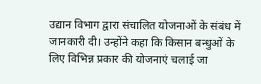उद्यान विभाग द्वारा संचालित योजनाओं के संबंध में जानकारी दी। उन्होंने कहा कि किसान बन्धुओं के लिए विभिन्न प्रकार की योजनाएं चलाई जा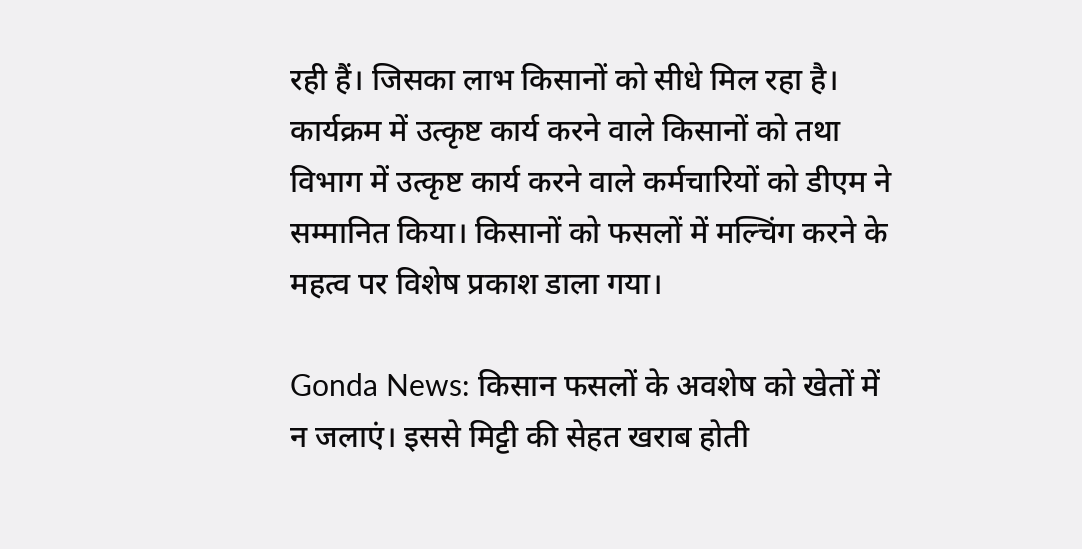रही हैं। जिसका लाभ किसानों को सीधे मिल रहा है। कार्यक्रम में उत्कृष्ट कार्य करने वाले किसानों को तथा विभाग में उत्कृष्ट कार्य करने वाले कर्मचारियों को डीएम ने सम्मानित किया। किसानों को फसलों में मल्चिंग करने के महत्व पर विशेष प्रकाश डाला गया।

Gonda News: किसान फसलों के अवशेष को खेतों में न जलाएं। इससे मिट्टी की सेहत खराब होती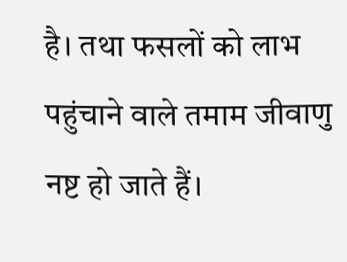है। तथा फसलों को लाभ पहुंचाने वाले तमाम जीवाणु नष्ट हो जाते हैं।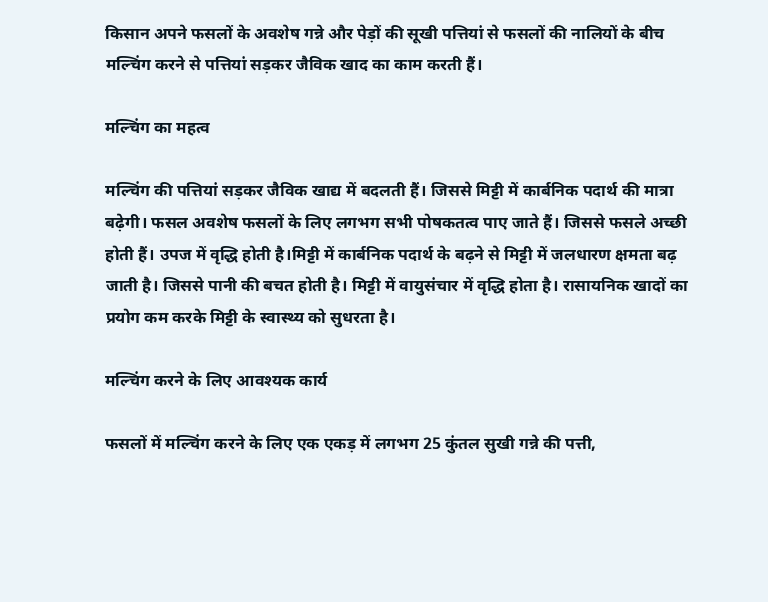किसान अपने फसलों के अवशेष गन्ने और पेड़ों की सूखी पत्तियां से फसलों की नालियों के बीच मल्चिंग करने से पत्तियां सड़कर जैविक खाद का काम करती हैं।

मल्चिंग का महत्व

मल्चिंग की पत्तियां सड़कर जैविक खाद्य में बदलती हैं। जिससे मिट्टी में कार्बनिक पदार्थ की मात्रा बढ़ेगी। फसल अवशेष फसलों के लिए लगभग सभी पोषकतत्व पाए जाते हैं। जिससे फसले अच्छी होती हैं। उपज में वृद्धि होती है।मिट्टी में कार्बनिक पदार्थ के बढ़ने से मिट्टी में जलधारण क्षमता बढ़ जाती है। जिससे पानी की बचत होती है। मिट्टी में वायुसंचार में वृद्धि होता है। रासायनिक खादों का प्रयोग कम करके मिट्टी के स्वास्थ्य को सुधरता है।

मल्चिंग करने के लिए आवश्यक कार्य

फसलों में मल्चिंग करने के लिए एक एकड़ में लगभग 25 कुंतल सुखी गन्ने की पत्ती,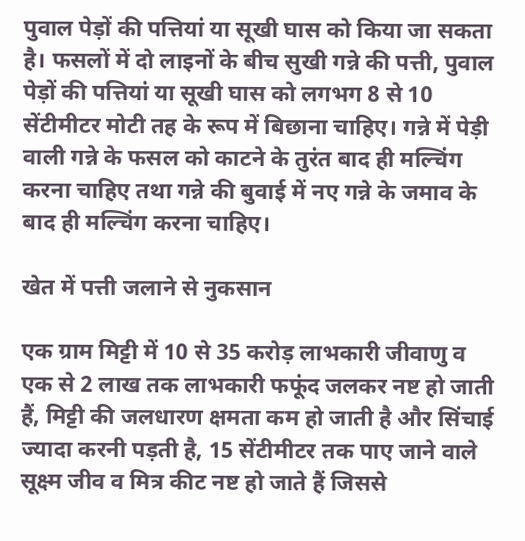पुवाल पेड़ों की पत्तियां या सूखी घास को किया जा सकता है। फसलों में दो लाइनों के बीच सुखी गन्ने की पत्ती, पुवाल पेड़ों की पत्तियां या सूखी घास को लगभग 8 से 10 सेंटीमीटर मोटी तह के रूप में बिछाना चाहिए। गन्ने में पेड़ी वाली गन्ने के फसल को काटने के तुरंत बाद ही मल्चिंग करना चाहिए तथा गन्ने की बुवाई में नए गन्ने के जमाव के बाद ही मल्चिंग करना चाहिए।

खेत में पत्ती जलाने से नुकसान

एक ग्राम मिट्टी में 10 से 35 करोड़ लाभकारी जीवाणु व एक से 2 लाख तक लाभकारी फफूंद जलकर नष्ट हो जाती हैं, मिट्टी की जलधारण क्षमता कम हो जाती है और सिंचाई ज्यादा करनी पड़ती है, 15 सेंटीमीटर तक पाए जाने वाले सूक्ष्म जीव व मित्र कीट नष्ट हो जाते हैं जिससे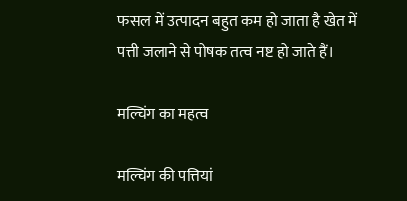फसल में उत्पादन बहुत कम हो जाता है खेत में पत्ती जलाने से पोषक तत्व नष्ट हो जाते हैं।

मल्चिंग का महत्व

मल्चिंग की पत्तियां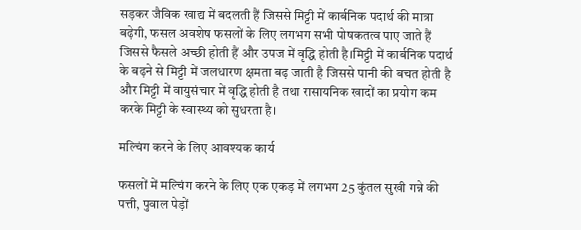सड़कर जैविक खाद्य में बदलती हैं जिससे मिट्टी में कार्बनिक पदार्थ की मात्रा बढ़ेगी, फसल अवशेष फसलों के लिए लगभग सभी पोषकतत्व पाए जाते हैं जिससे फैसले अच्छी होती हैं और उपज में वृद्धि होती है।मिट्टी में कार्बनिक पदार्थ के बढ़ने से मिट्टी में जलधारण क्षमता बढ़ जाती है जिससे पानी की बचत होती है और मिट्टी में वायुसंचार में वृद्धि होती है तथा रासायनिक खादों का प्रयोग कम करके मिट्टी के स्वास्थ्य को सुधरता है।

मल्चिंग करने के लिए आवश्यक कार्य

फसलों में मल्चिंग करने के लिए एक एकड़ में लगभग 25 कुंतल सुखी गन्ने की पत्ती, पुवाल पेड़ों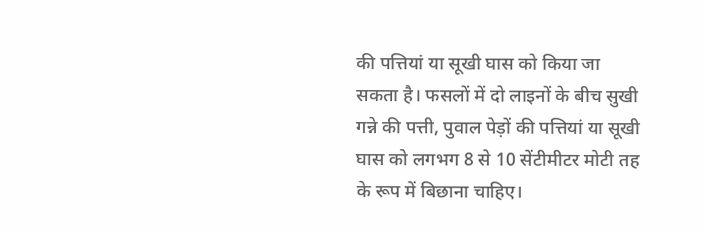की पत्तियां या सूखी घास को किया जा सकता है। फसलों में दो लाइनों के बीच सुखी गन्ने की पत्ती, पुवाल पेड़ों की पत्तियां या सूखी घास को लगभग 8 से 10 सेंटीमीटर मोटी तह के रूप में बिछाना चाहिए।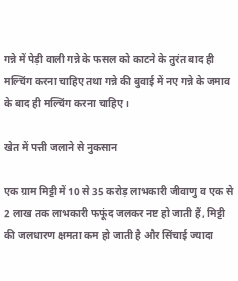गन्ने में पेड़ी वाली गन्ने के फसल को काटने के तुरंत बाद ही मल्चिंग करना चाहिए तथा गन्ने की बुवाई में नए गन्ने के जमाव के बाद ही मल्चिंग करना चाहिए।

खेत में पत्ती जलाने से नुकसान

एक ग्राम मिट्टी में 10 से 35 करोड़ लाभकारी जीवाणु व एक से 2 लाख तक लाभकारी फफूंद जलकर नष्ट हो जाती हैं, मिट्टी की जलधारण क्षमता कम हो जाती है और सिंचाई ज्यादा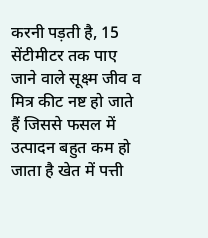करनी पड़ती है, 15 सेंटीमीटर तक पाए जाने वाले सूक्ष्म जीव व मित्र कीट नष्ट हो जाते हैं जिससे फसल में उत्पादन बहुत कम हो जाता है खेत में पत्ती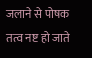जलाने से पोषक तत्व नष्ट हो जाते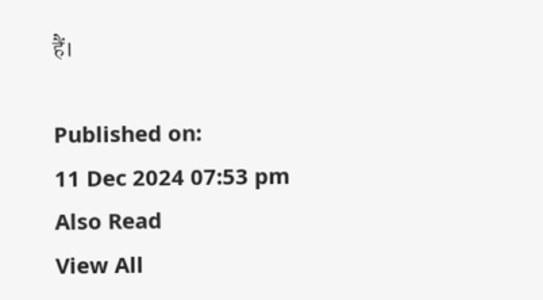हैं।

Published on:
11 Dec 2024 07:53 pm
Also Read
View All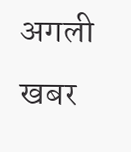अगली खबर